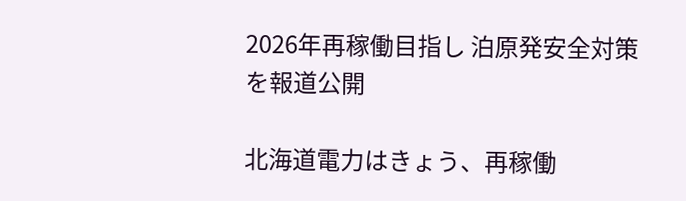2026年再稼働目指し 泊原発安全対策を報道公開

北海道電力はきょう、再稼働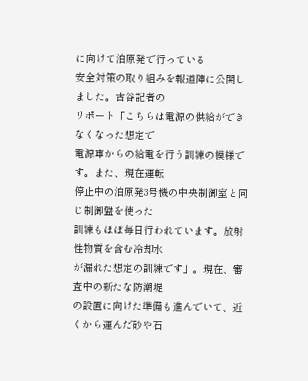に向けて泊原発で行っている
安全対策の取り組みを報道陣に公開しました。古谷記者の
リポート「こちらは電源の供給ができなくなった想定で
電源車からの給電を行う訓練の模様です。また、現在運転
停止中の泊原発3号機の中央制御室と同じ制御盤を使った
訓練もほぼ毎日行われています。放射性物質を含む冷却水
が漏れた想定の訓練です」。現在、審査中の新たな防潮堤
の設置に向けた準備も進んでいて、近くから運んだ砂や石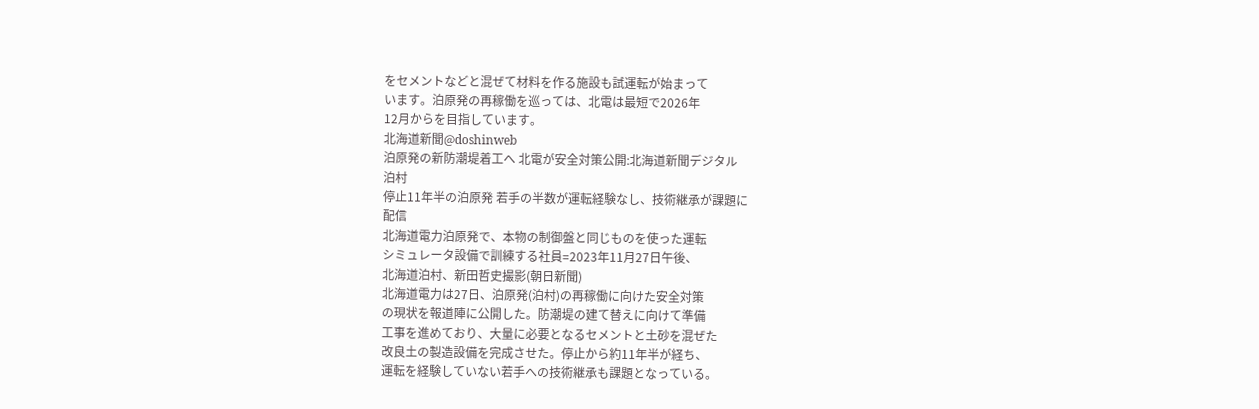をセメントなどと混ぜて材料を作る施設も試運転が始まって
います。泊原発の再稼働を巡っては、北電は最短で2026年
12月からを目指しています。
北海道新聞@doshinweb
泊原発の新防潮堤着工へ 北電が安全対策公開:北海道新聞デジタル
泊村
停止11年半の泊原発 若手の半数が運転経験なし、技術継承が課題に
配信
北海道電力泊原発で、本物の制御盤と同じものを使った運転
シミュレータ設備で訓練する社員=2023年11月27日午後、
北海道泊村、新田哲史撮影(朝日新聞)
北海道電力は27日、泊原発(泊村)の再稼働に向けた安全対策
の現状を報道陣に公開した。防潮堤の建て替えに向けて準備
工事を進めており、大量に必要となるセメントと土砂を混ぜた
改良土の製造設備を完成させた。停止から約11年半が経ち、
運転を経験していない若手への技術継承も課題となっている。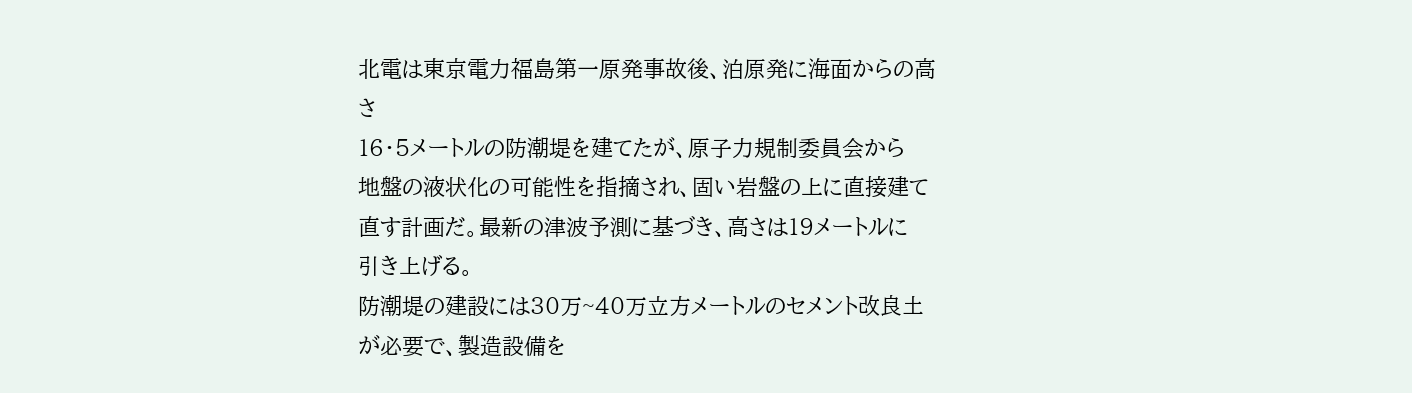北電は東京電力福島第一原発事故後、泊原発に海面からの高さ
16・5メートルの防潮堤を建てたが、原子力規制委員会から
地盤の液状化の可能性を指摘され、固い岩盤の上に直接建て
直す計画だ。最新の津波予測に基づき、高さは19メートルに
引き上げる。
防潮堤の建設には30万~40万立方メートルのセメント改良土
が必要で、製造設備を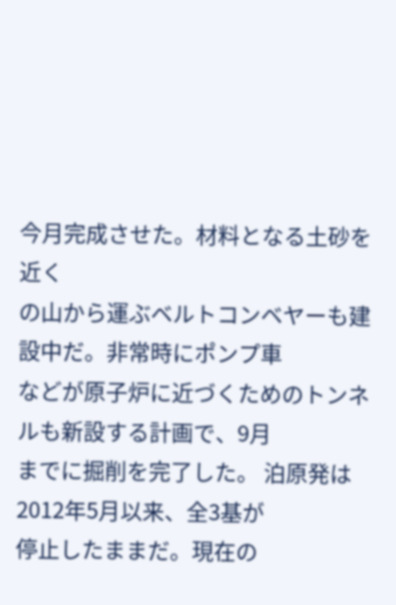今月完成させた。材料となる土砂を近く
の山から運ぶベルトコンベヤーも建設中だ。非常時にポンプ車
などが原子炉に近づくためのトンネルも新設する計画で、9月
までに掘削を完了した。 泊原発は2012年5月以来、全3基が
停止したままだ。現在の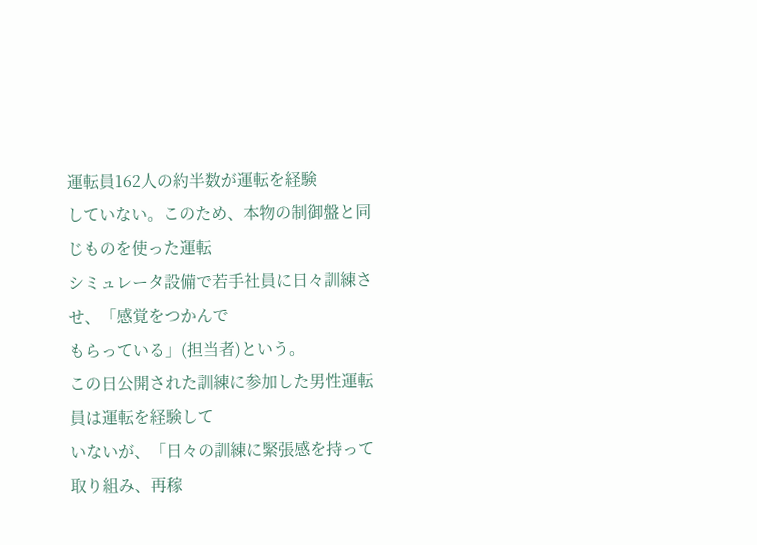運転員162人の約半数が運転を経験
していない。このため、本物の制御盤と同じものを使った運転
シミュレータ設備で若手社員に日々訓練させ、「感覚をつかんで
もらっている」(担当者)という。
この日公開された訓練に参加した男性運転員は運転を経験して
いないが、「日々の訓練に緊張感を持って取り組み、再稼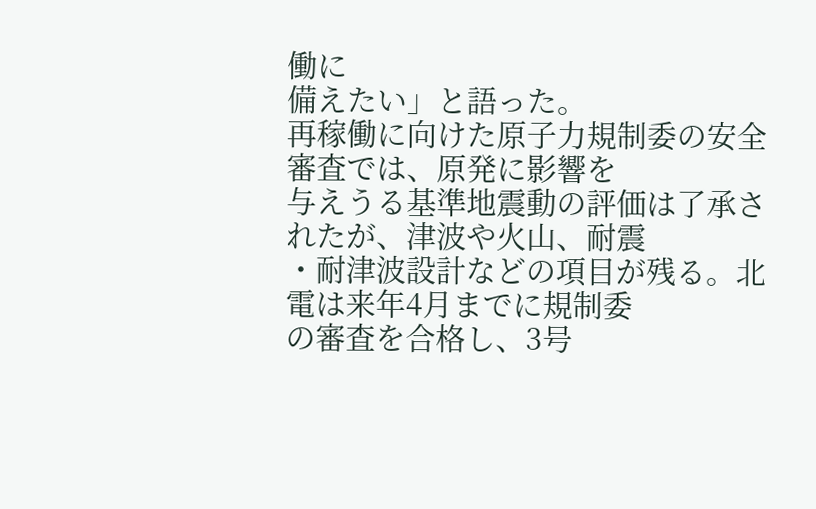働に
備えたい」と語った。
再稼働に向けた原子力規制委の安全審査では、原発に影響を
与えうる基準地震動の評価は了承されたが、津波や火山、耐震
・耐津波設計などの項目が残る。北電は来年4月までに規制委
の審査を合格し、3号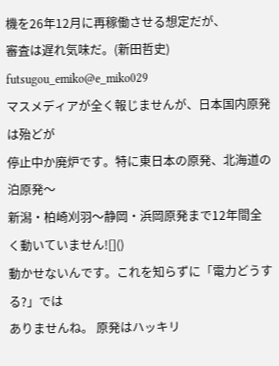機を26年12月に再稼働させる想定だが、
審査は遅れ気味だ。(新田哲史)
futsugou_emiko@e_miko029
マスメディアが全く報じませんが、日本国内原発は殆どが
停止中か廃炉です。特に東日本の原発、北海道の泊原発〜
新潟・柏崎刈羽〜静岡・浜岡原発まで12年間全く動いていません![]()
動かせないんです。これを知らずに「電力どうする?」では
ありませんね。 原発はハッキリ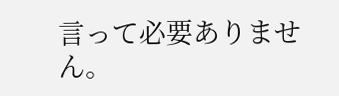言って必要ありません。